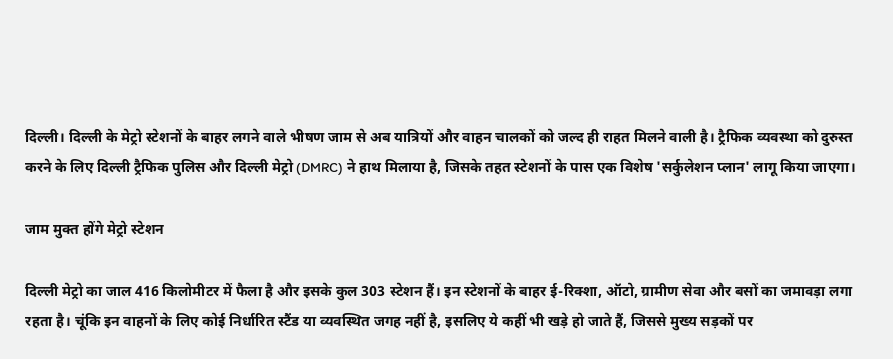दिल्ली। दिल्ली के मेट्रो स्टेशनों के बाहर लगने वाले भीषण जाम से अब यात्रियों और वाहन चालकों को जल्द ही राहत मिलने वाली है। ट्रैफिक व्यवस्था को दुरुस्त करने के लिए दिल्ली ट्रैफिक पुलिस और दिल्ली मेट्रो (DMRC) ने हाथ मिलाया है, जिसके तहत स्टेशनों के पास एक विशेष 'सर्कुलेशन प्लान' लागू किया जाएगा।

जाम मुक्त होंगे मेट्रो स्टेशन

दिल्ली मेट्रो का जाल 416 किलोमीटर में फैला है और इसके कुल 303 स्टेशन हैं। इन स्टेशनों के बाहर ई-रिक्शा, ऑटो, ग्रामीण सेवा और बसों का जमावड़ा लगा रहता है। चूंकि इन वाहनों के लिए कोई निर्धारित स्टैंड या व्यवस्थित जगह नहीं है, इसलिए ये कहीं भी खड़े हो जाते हैं, जिससे मुख्य सड़कों पर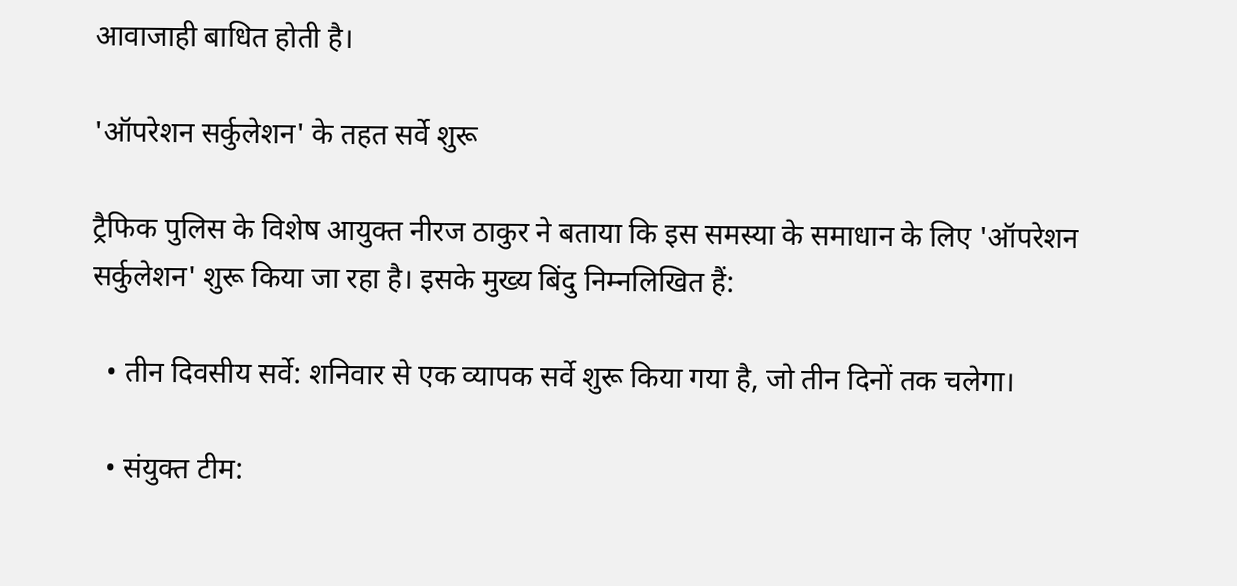आवाजाही बाधित होती है।

'ऑपरेशन सर्कुलेशन' के तहत सर्वे शुरू

ट्रैफिक पुलिस के विशेष आयुक्त नीरज ठाकुर ने बताया कि इस समस्या के समाधान के लिए 'ऑपरेशन सर्कुलेशन' शुरू किया जा रहा है। इसके मुख्य बिंदु निम्नलिखित हैं:

  • तीन दिवसीय सर्वे: शनिवार से एक व्यापक सर्वे शुरू किया गया है, जो तीन दिनों तक चलेगा।

  • संयुक्त टीम: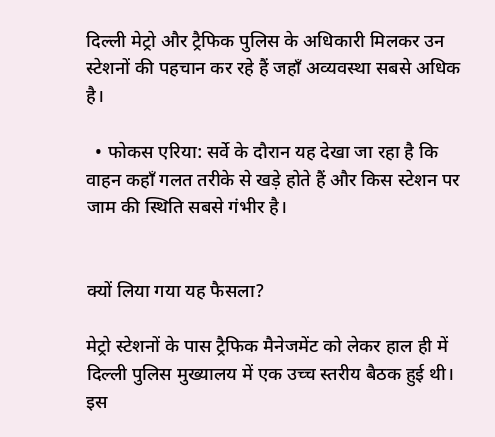दिल्ली मेट्रो और ट्रैफिक पुलिस के अधिकारी मिलकर उन स्टेशनों की पहचान कर रहे हैं जहाँ अव्यवस्था सबसे अधिक है।

  • फोकस एरिया: सर्वे के दौरान यह देखा जा रहा है कि वाहन कहाँ गलत तरीके से खड़े होते हैं और किस स्टेशन पर जाम की स्थिति सबसे गंभीर है।


क्यों लिया गया यह फैसला?

मेट्रो स्टेशनों के पास ट्रैफिक मैनेजमेंट को लेकर हाल ही में दिल्ली पुलिस मुख्यालय में एक उच्च स्तरीय बैठक हुई थी। इस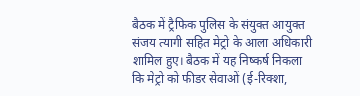बैठक में ट्रैफिक पुलिस के संयुक्त आयुक्त संजय त्यागी सहित मेट्रो के आला अधिकारी शामिल हुए। बैठक में यह निष्कर्ष निकला कि मेट्रो को फीडर सेवाओं (ई-रिक्शा,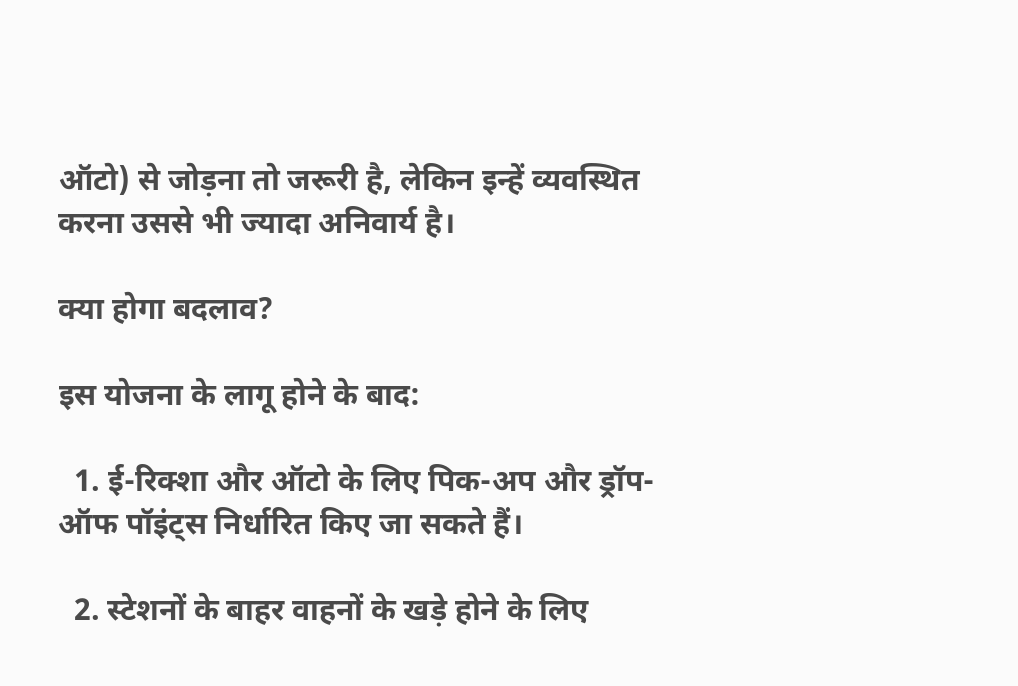ऑटो) से जोड़ना तो जरूरी है, लेकिन इन्हें व्यवस्थित करना उससे भी ज्यादा अनिवार्य है।

क्या होगा बदलाव?

इस योजना के लागू होने के बाद:

  1. ई-रिक्शा और ऑटो के लिए पिक-अप और ड्रॉप-ऑफ पॉइंट्स निर्धारित किए जा सकते हैं।

  2. स्टेशनों के बाहर वाहनों के खड़े होने के लिए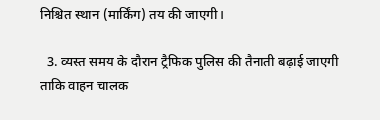निश्चित स्थान (मार्किंग) तय की जाएगी।

  3. व्यस्त समय के दौरान ट्रैफिक पुलिस की तैनाती बढ़ाई जाएगी ताकि वाहन चालक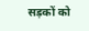सड़कों को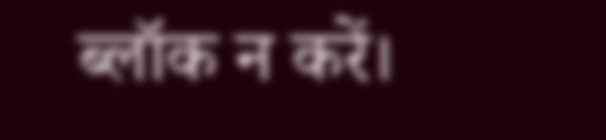ब्लॉक न करें।